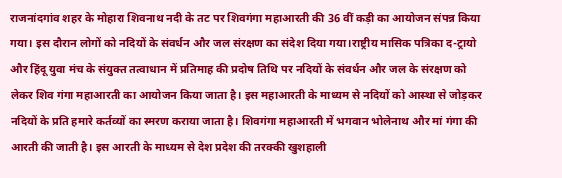राजनांदगांव शहर के मोहारा शिवनाथ नदी के तट पर शिवगंगा महाआरती की 36 वीं कड़ी का आयोजन संपन्न किया गया। इस दौरान लोगों को नदियों के संवर्धन और जल संरक्षण का संदेश दिया गया।राष्ट्रीय मासिक पत्रिका द-ट्रायो और हिंदू युवा मंच के संयुक्त तत्वाधान में प्रतिमाह की प्रदोष तिथि पर नदियों के संवर्धन और जल के संरक्षण को लेकर शिव गंगा महाआरती का आयोजन किया जाता है। इस महाआरती के माध्यम से नदियों को आस्था से जोड़कर नदियों के प्रति हमारे कर्तव्यों का स्मरण कराया जाता है। शिवगंगा महाआरती में भगवान भोलेनाथ और मां गंगा की आरती की जाती है। इस आरती के माध्यम से देश प्रदेश की तरक्की खुशहाली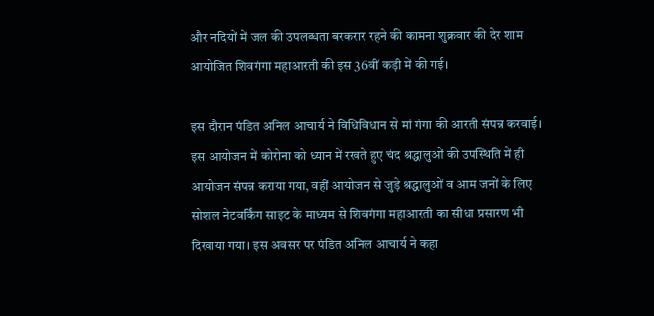और नदियों में जल की उपलब्धता बरकरार रहने की कामना शुक्रवार की देर शाम आयोजित शिवगंगा महाआरती की इस 36वीं कड़ी में की गई।

इस दौरान पंडित अनिल आचार्य ने विधिविधान से मां गंगा की आरती संपन्न करवाई। इस आयोजन में कोरोना को ध्यान में रखते हुए चंद श्रद्धालुओं की उपस्थिति में ही आयोजन संपन्न कराया गया, वहीं आयोजन से जुड़े श्रद्धालुओं व आम जनों के लिए सोशल नेटवर्किंग साइट के माध्यम से शिवगंगा महाआरती का सीधा प्रसारण भी दिखाया गया। इस अवसर पर पंडित अनिल आचार्य ने कहा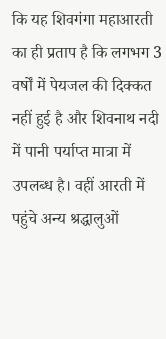कि यह शिवगंगा महाआरती का ही प्रताप है कि लगभग 3 वर्षों में पेयजल की दिक्कत नहीं हुई है और शिवनाथ नदी में पानी पर्याप्त मात्रा में उपलब्ध है। वहीं आरती में पहुंचे अन्य श्रद्धालुओं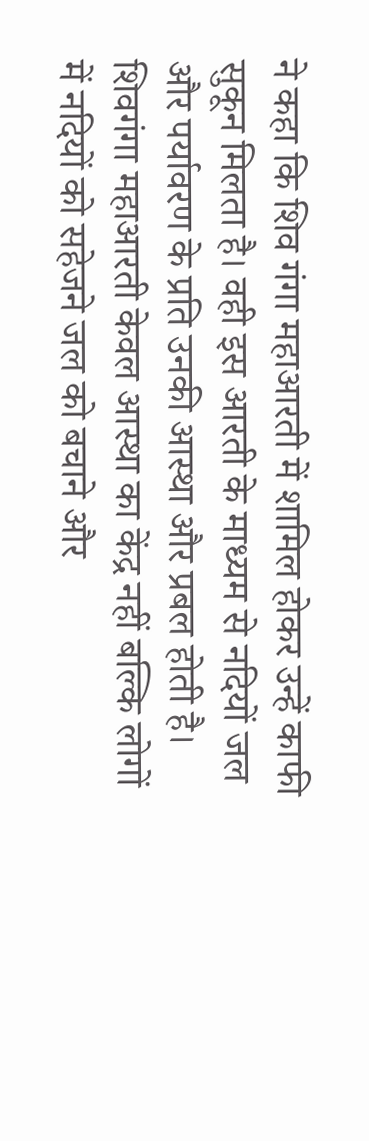ने कहा कि शिव गंगा महाआरती में शामिल होकर उन्हें काफी सुकून मिलता है। वही इस आरती के माध्यम से नदियों जल और पर्यावरण के प्रति उनकी आस्था और प्रबल होती है। शिवगंगा महाआरती केवल आस्था का केंद्र नहीं बल्कि लोगों में नदियों को सहेजने जल को बचाने और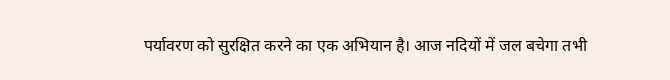पर्यावरण को सुरक्षित करने का एक अभियान है। आज नदियों में जल बचेगा तभी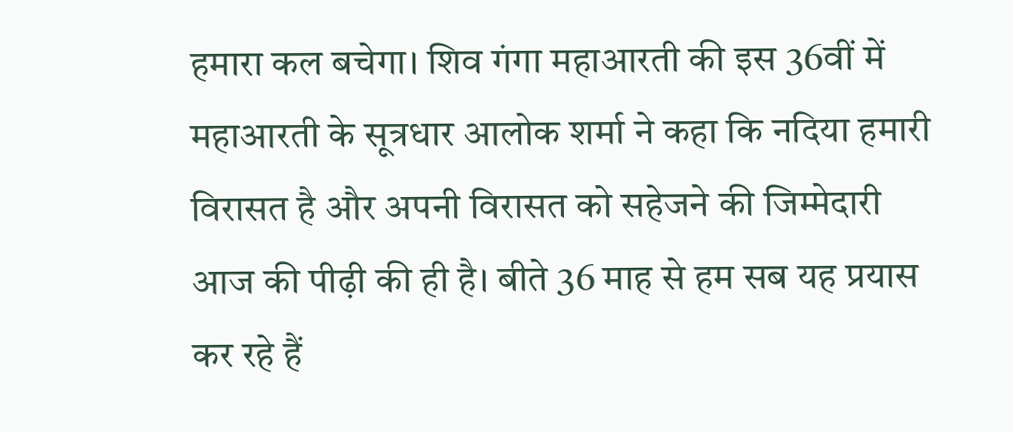हमारा कल बचेगा। शिव गंगा महाआरती की इस 36वीं में महाआरती के सूत्रधार आलोक शर्मा ने कहा कि नदिया हमारी विरासत है और अपनी विरासत को सहेजने की जिम्मेदारी आज की पीढ़ी की ही है। बीते 36 माह से हम सब यह प्रयास कर रहे हैं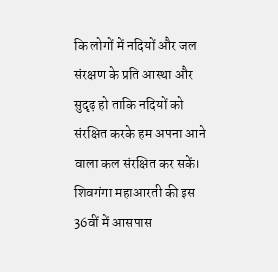कि लोगों में नदियों और जल संरक्षण के प्रति आस्था और सुदृढ़ हो ताकि नदियों को संरक्षित करके हम अपना आने वाला कल संरक्षित कर सकें। शिवगंगा महाआरती की इस 36वीं में आसपास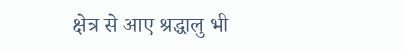क्षेत्र से आए श्रद्धालु भी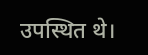उपस्थित थे।